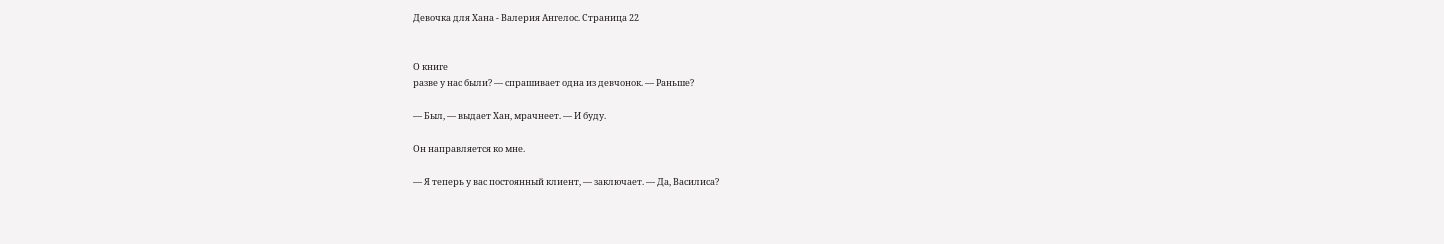Девочка для Хана - Валерия Ангелос. Страница 22


О книге
разве у нас были? — спрашивает одна из девчонок. — Раньше?

— Был, — выдает Хан, мрачнеет. — И буду.

Он направляется ко мне.

— Я теперь у вас постоянный клиент, — заключает. — Да, Василиса?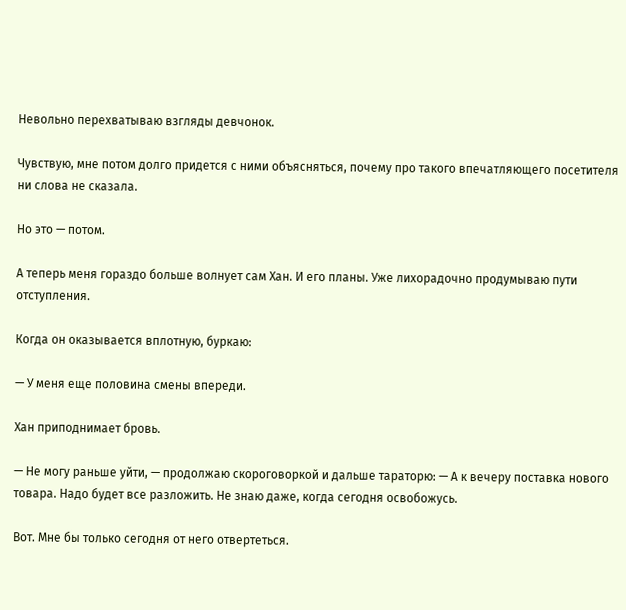Невольно перехватываю взгляды девчонок.

Чувствую, мне потом долго придется с ними объясняться, почему про такого впечатляющего посетителя ни слова не сказала.

Но это — потом.

А теперь меня гораздо больше волнует сам Хан. И его планы. Уже лихорадочно продумываю пути отступления.

Когда он оказывается вплотную, буркаю:

— У меня еще половина смены впереди.

Хан приподнимает бровь.

— Не могу раньше уйти, — продолжаю скороговоркой и дальше тараторю: — А к вечеру поставка нового товара. Надо будет все разложить. Не знаю даже, когда сегодня освобожусь.

Вот. Мне бы только сегодня от него отвертеться.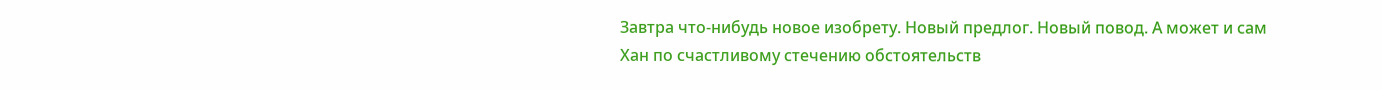Завтра что-нибудь новое изобрету. Новый предлог. Новый повод. А может и сам Хан по счастливому стечению обстоятельств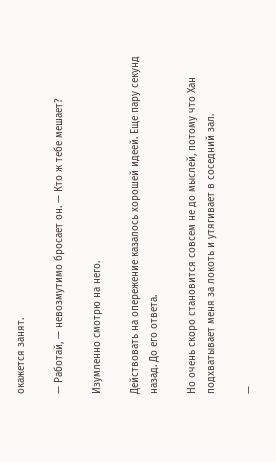окажется занят.

— Работай, — невозмутимо бросает он. — Кто ж тебе мешает?

Изумленно смотрю на него.

Действовать на опережение казалось хорошей идеей. Еще пару секунд назад. До его ответа.

Но очень скоро становится совсем не до мыслей, потому что Хан подхватывает меня за локоть и утягивает в соседний зал.

—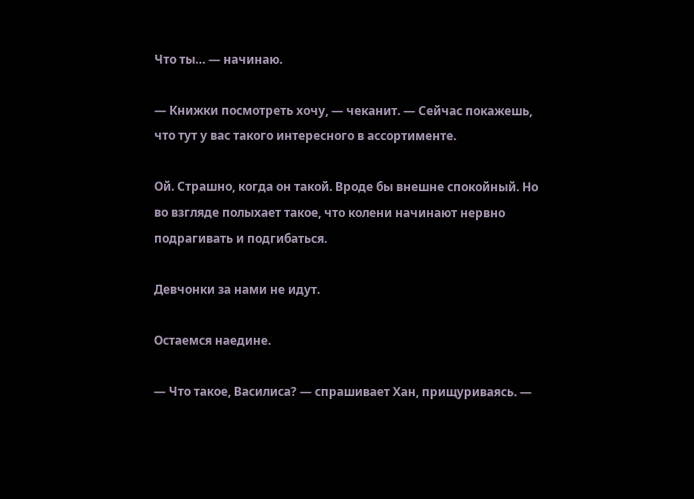Что ты… — начинаю.

— Книжки посмотреть хочу, — чеканит. — Сейчас покажешь, что тут у вас такого интересного в ассортименте.

Ой. Страшно, когда он такой. Вроде бы внешне спокойный. Но во взгляде полыхает такое, что колени начинают нервно подрагивать и подгибаться.

Девчонки за нами не идут.

Остаемся наедине.

— Что такое, Василиса? — спрашивает Хан, прищуриваясь. —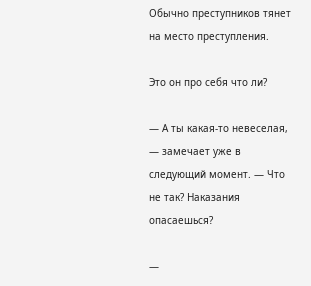Обычно преступников тянет на место преступления.

Это он про себя что ли?

— А ты какая-то невеселая, — замечает уже в следующий момент. — Что не так? Наказания опасаешься?

—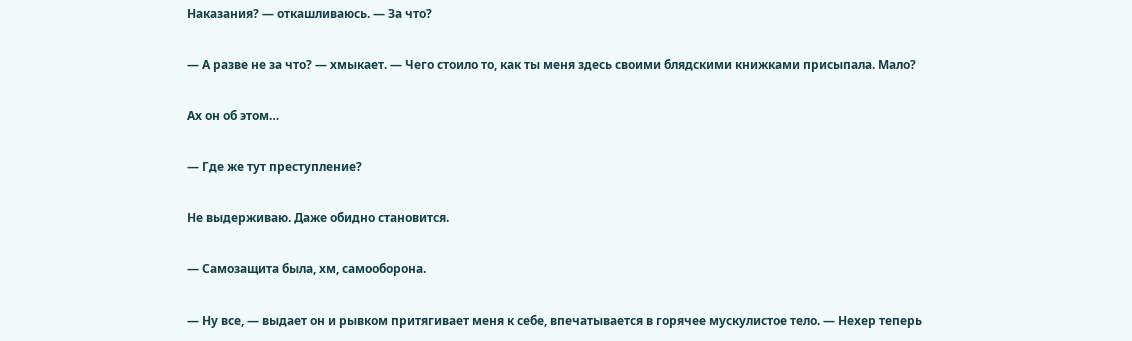Наказания? — откашливаюсь. — За что?

— А разве не за что? — хмыкает. — Чего стоило то, как ты меня здесь своими блядскими книжками присыпала. Мало?

Ах он об этом…

— Где же тут преступление?

Не выдерживаю. Даже обидно становится.

— Самозащита была, хм, самооборона.

— Ну все, — выдает он и рывком притягивает меня к себе, впечатывается в горячее мускулистое тело. — Нехер теперь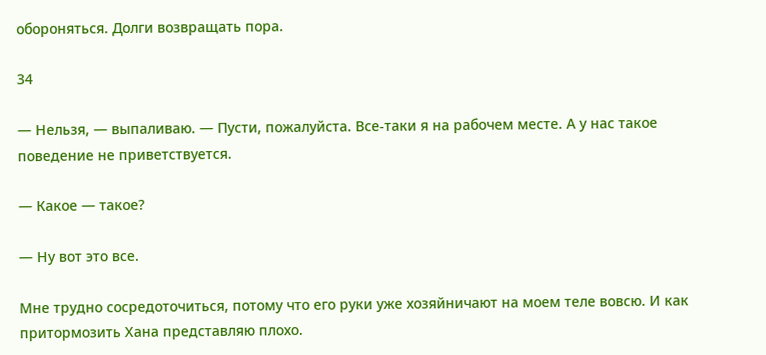обороняться. Долги возвращать пора.

34

— Нельзя, — выпаливаю. — Пусти, пожалуйста. Все-таки я на рабочем месте. А у нас такое поведение не приветствуется.

— Какое — такое?

— Ну вот это все.

Мне трудно сосредоточиться, потому что его руки уже хозяйничают на моем теле вовсю. И как притормозить Хана представляю плохо.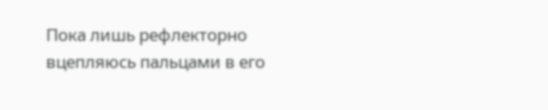Пока лишь рефлекторно вцепляюсь пальцами в его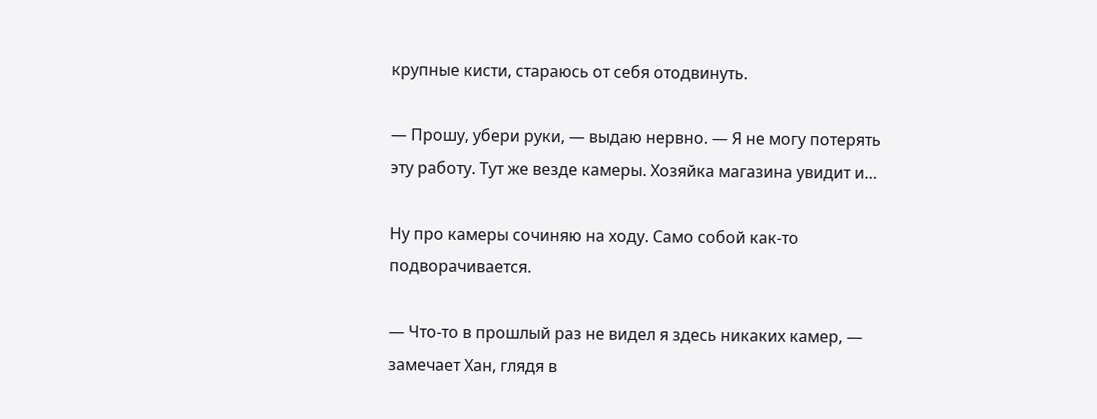крупные кисти, стараюсь от себя отодвинуть.

— Прошу, убери руки, — выдаю нервно. — Я не могу потерять эту работу. Тут же везде камеры. Хозяйка магазина увидит и…

Ну про камеры сочиняю на ходу. Само собой как-то подворачивается.

— Что-то в прошлый раз не видел я здесь никаких камер, — замечает Хан, глядя в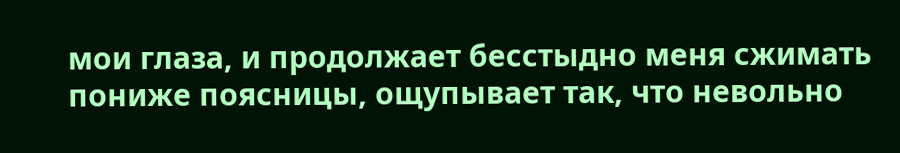мои глаза, и продолжает бесстыдно меня сжимать пониже поясницы, ощупывает так, что невольно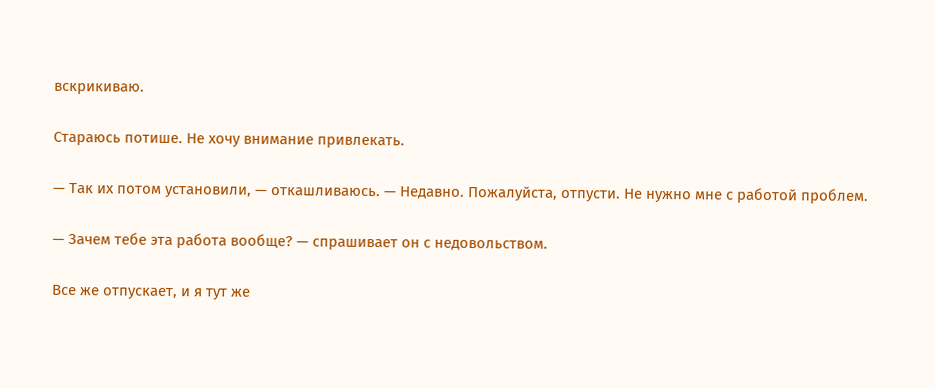вскрикиваю.

Стараюсь потише. Не хочу внимание привлекать.

— Так их потом установили, — откашливаюсь. — Недавно. Пожалуйста, отпусти. Не нужно мне с работой проблем.

— Зачем тебе эта работа вообще? — спрашивает он с недовольством.

Все же отпускает, и я тут же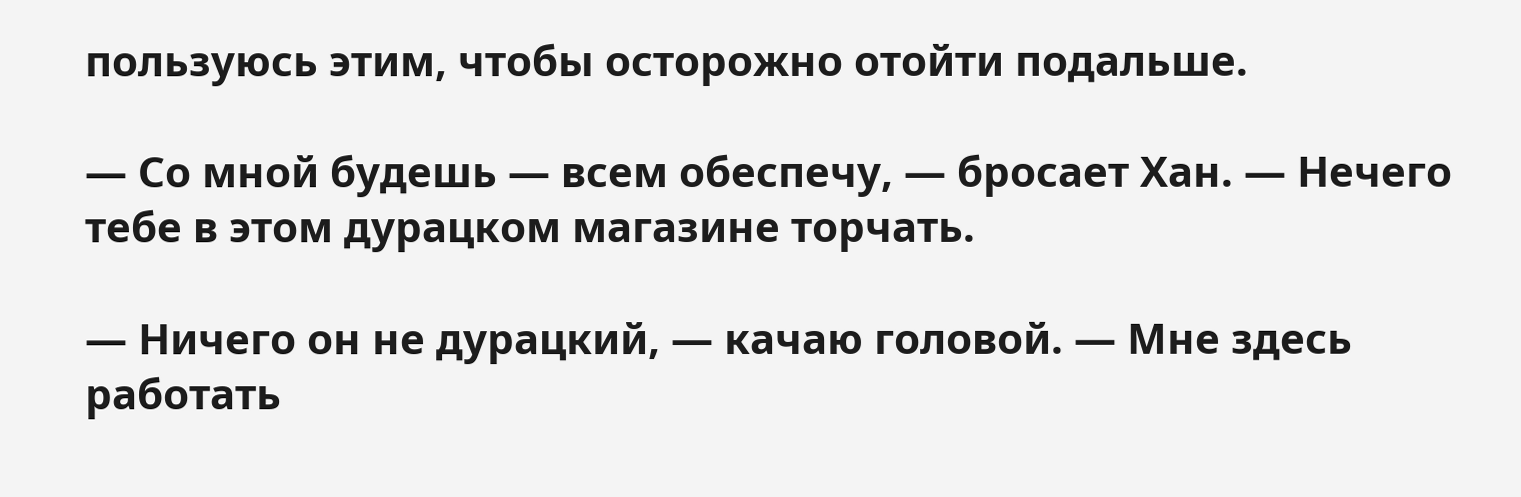пользуюсь этим, чтобы осторожно отойти подальше.

— Со мной будешь — всем обеспечу, — бросает Хан. — Нечего тебе в этом дурацком магазине торчать.

— Ничего он не дурацкий, — качаю головой. — Мне здесь работать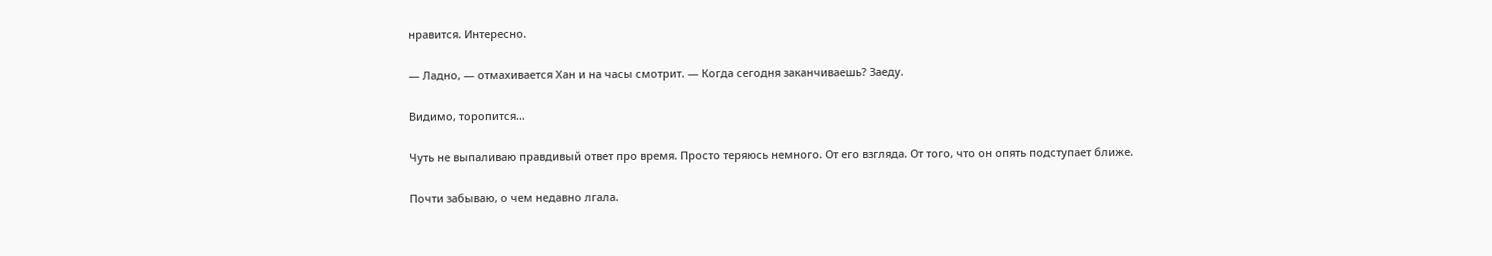нравится. Интересно.

— Ладно, — отмахивается Хан и на часы смотрит. — Когда сегодня заканчиваешь? Заеду.

Видимо, торопится…

Чуть не выпаливаю правдивый ответ про время. Просто теряюсь немного. От его взгляда. От того, что он опять подступает ближе.

Почти забываю, о чем недавно лгала.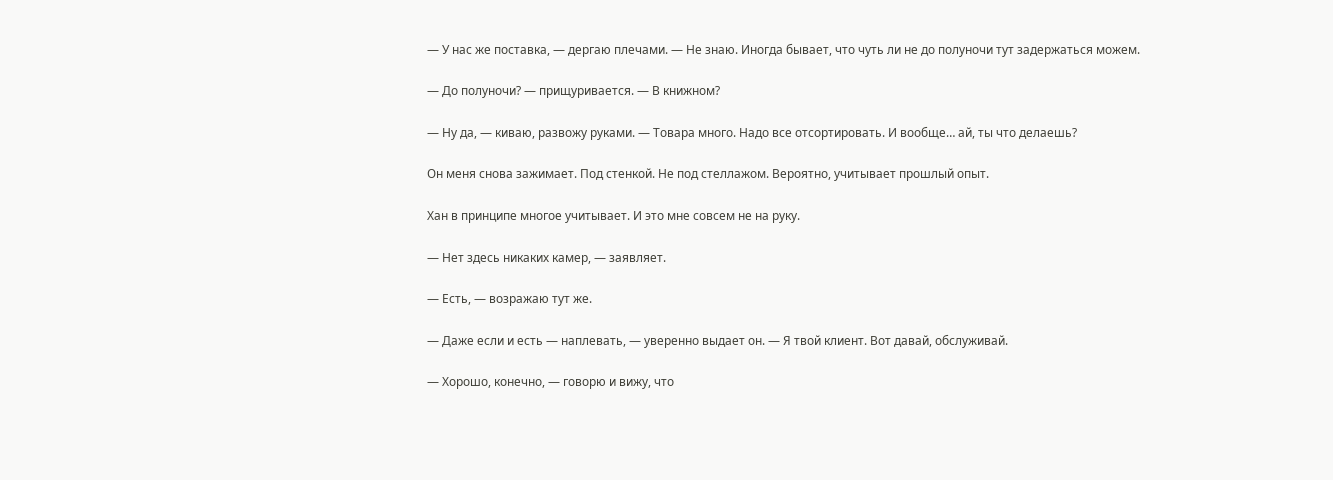— У нас же поставка, — дергаю плечами. — Не знаю. Иногда бывает, что чуть ли не до полуночи тут задержаться можем.

— До полуночи? — прищуривается. — В книжном?

— Ну да, — киваю, развожу руками. — Товара много. Надо все отсортировать. И вообще… ай, ты что делаешь?

Он меня снова зажимает. Под стенкой. Не под стеллажом. Вероятно, учитывает прошлый опыт.

Хан в принципе многое учитывает. И это мне совсем не на руку.

— Нет здесь никаких камер, — заявляет.

— Есть, — возражаю тут же.

— Даже если и есть — наплевать, — уверенно выдает он. — Я твой клиент. Вот давай, обслуживай.

— Хорошо, конечно, — говорю и вижу, что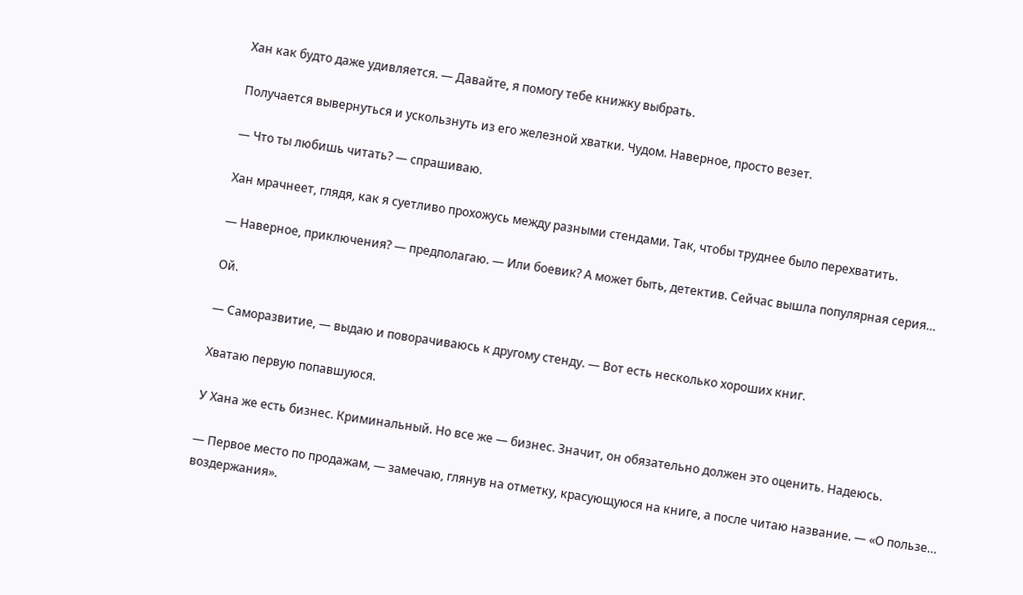Хан как будто даже удивляется. — Давайте, я помогу тебе книжку выбрать.

Получается вывернуться и ускользнуть из его железной хватки. Чудом. Наверное, просто везет.

— Что ты любишь читать? — спрашиваю.

Хан мрачнеет, глядя, как я суетливо прохожусь между разными стендами. Так, чтобы труднее было перехватить.

— Наверное, приключения? — предполагаю. — Или боевик? А может быть, детектив. Сейчас вышла популярная серия…

Ой.

— Саморазвитие, — выдаю и поворачиваюсь к другому стенду. — Вот есть несколько хороших книг.

Хватаю первую попавшуюся.

У Хана же есть бизнес. Криминальный. Но все же — бизнес. Значит, он обязательно должен это оценить. Надеюсь.

— Первое место по продажам, — замечаю, глянув на отметку, красующуюся на книге, а после читаю название. — «О пользе… воздержания».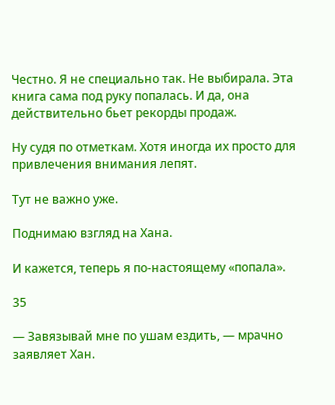Честно. Я не специально так. Не выбирала. Эта книга сама под руку попалась. И да, она действительно бьет рекорды продаж.

Ну судя по отметкам. Хотя иногда их просто для привлечения внимания лепят.

Тут не важно уже.

Поднимаю взгляд на Хана.

И кажется, теперь я по-настоящему «попала».

35

— Завязывай мне по ушам ездить, — мрачно заявляет Хан.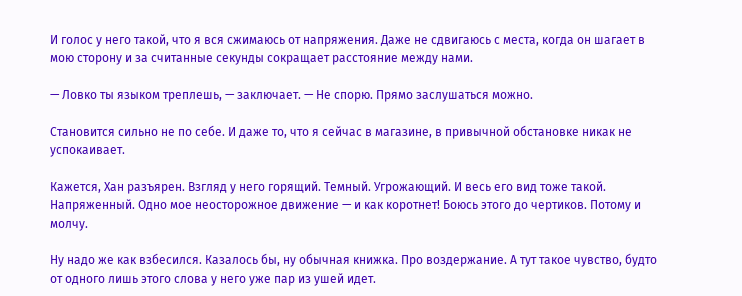И голос у него такой, что я вся сжимаюсь от напряжения. Даже не сдвигаюсь с места, когда он шагает в мою сторону и за считанные секунды сокращает расстояние между нами.

— Ловко ты языком треплешь, — заключает. — Не спорю. Прямо заслушаться можно.

Становится сильно не по себе. И даже то, что я сейчас в магазине, в привычной обстановке никак не успокаивает.

Кажется, Хан разъярен. Взгляд у него горящий. Темный. Угрожающий. И весь его вид тоже такой. Напряженный. Одно мое неосторожное движение — и как коротнет! Боюсь этого до чертиков. Потому и молчу.

Ну надо же как взбесился. Казалось бы, ну обычная книжка. Про воздержание. А тут такое чувство, будто от одного лишь этого слова у него уже пар из ушей идет.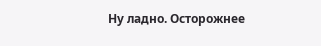Ну ладно. Осторожнее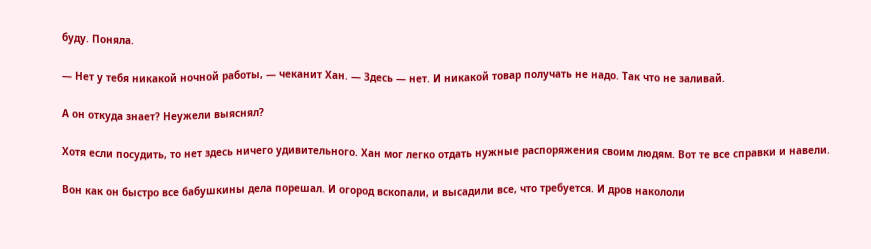буду. Поняла.

— Нет у тебя никакой ночной работы, — чеканит Хан. — Здесь — нет. И никакой товар получать не надо. Так что не заливай.

А он откуда знает? Неужели выяснял?

Хотя если посудить, то нет здесь ничего удивительного. Хан мог легко отдать нужные распоряжения своим людям. Вот те все справки и навели.

Вон как он быстро все бабушкины дела порешал. И огород вскопали, и высадили все, что требуется. И дров накололи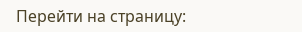Перейти на страницу: